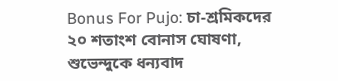Bonus For Pujo: চা-শ্রমিকদের ২০ শতাংশ বোনাস ঘোষণা, শুভেন্দুকে ধন্যবাদ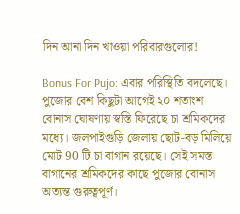দিন আনা দিন খাওয়া পরিবারগুলোর!

Bonus For Pujo: এবার পরিস্থিতি বদলেছে। পুজোর বেশ কিছুটা আগেই ২০ শতাংশ বোনাস ঘোষণায় স্বস্তি ফিরেছে চা শ্রমিকদের মধ্যে। জলপাইগুড়ি জেলায় ছোট-বড় মিলিয়ে মোট 90 টি চা বাগান রয়েছে। সেই সমস্ত বাগানের শ্রমিকদের কাছে পুজোর বোনাস অত্যন্ত গুরুত্বপূর্ণ।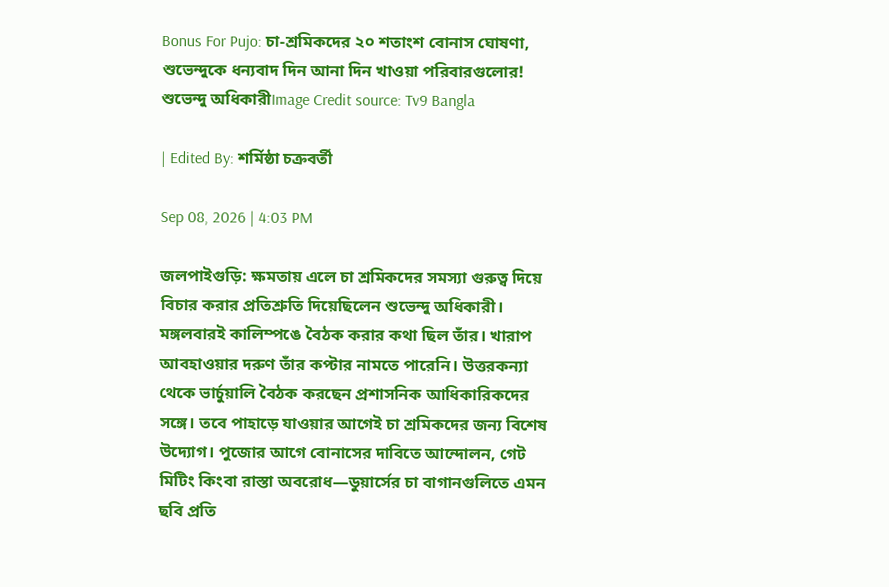Bonus For Pujo: চা-শ্রমিকদের ২০ শতাংশ বোনাস ঘোষণা, শুভেন্দুকে ধন্যবাদ দিন আনা দিন খাওয়া পরিবারগুলোর!
শুভেন্দু অধিকারীImage Credit source: Tv9 Bangla

| Edited By: শর্মিষ্ঠা চক্রবর্তী

Sep 08, 2026 | 4:03 PM

জলপাইগুড়ি: ক্ষমতায় এলে চা শ্রমিকদের সমস্যা গুরুত্ব দিয়ে বিচার করার প্রতিশ্রুতি দিয়েছিলেন শুভেন্দু অধিকারী। মঙ্গলবারই কালিম্পঙে বৈঠক করার কথা ছিল তাঁর। খারাপ আবহাওয়ার দরুণ তাঁর কপ্টার নামতে পারেনি। উত্তরকন্যা থেকে ভার্চুয়ালি বৈঠক করছেন প্রশাসনিক আধিকারিকদের সঙ্গে। তবে পাহাড়ে যাওয়ার আগেই চা শ্রমিকদের জন্য বিশেষ উদ্যোগ। পুজোর আগে বোনাসের দাবিতে আন্দোলন, গেট মিটিং কিংবা রাস্তা অবরোধ—ডুয়ার্সের চা বাগানগুলিতে এমন ছবি প্রতি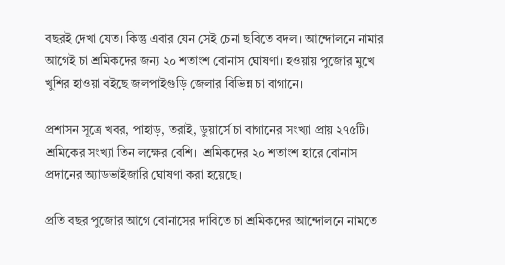বছরই দেখা যেত। কিন্তু এবার যেন সেই চেনা ছবিতে বদল। আন্দোলনে নামার আগেই চা শ্রমিকদের জন্য ২০ শতাংশ বোনাস ঘোষণা। হওয়ায় পুজোর মুখে খুশির হাওয়া বইছে জলপাইগুড়ি জেলার বিভিন্ন চা বাগানে।

প্রশাসন সূত্রে খবর, পাহাড়, তরাই, ডুয়ার্সে চা বাগানের সংখ্যা প্রায় ২৭৫টি। শ্রমিকের সংখ্যা তিন লক্ষের বেশি।  শ্রমিকদের ২০ শতাংশ হারে বোনাস প্রদানের অ্যাডভাইজারি ঘোষণা করা হয়েছে।

প্রতি বছর পুজোর আগে বোনাসের দাবিতে চা শ্রমিকদের আন্দোলনে নামতে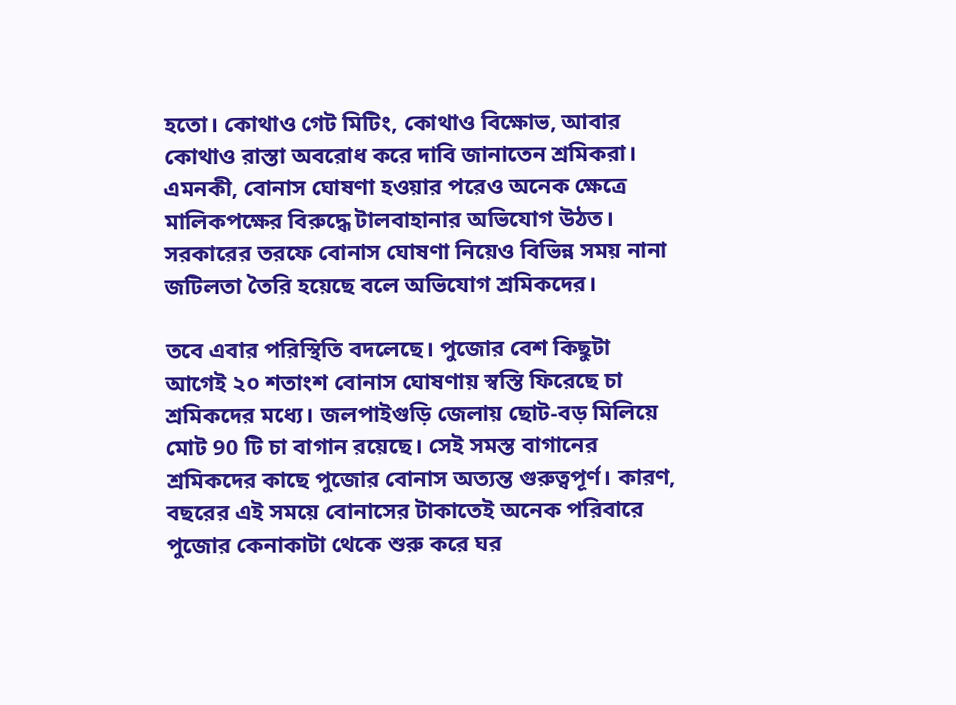হতো। কোথাও গেট মিটিং, কোথাও বিক্ষোভ, আবার কোথাও রাস্তা অবরোধ করে দাবি জানাতেন শ্রমিকরা। এমনকী, বোনাস ঘোষণা হওয়ার পরেও অনেক ক্ষেত্রে মালিকপক্ষের বিরুদ্ধে টালবাহানার অভিযোগ উঠত। সরকারের তরফে বোনাস ঘোষণা নিয়েও বিভিন্ন সময় নানা জটিলতা তৈরি হয়েছে বলে অভিযোগ শ্রমিকদের।

তবে এবার পরিস্থিতি বদলেছে। পুজোর বেশ কিছুটা আগেই ২০ শতাংশ বোনাস ঘোষণায় স্বস্তি ফিরেছে চা শ্রমিকদের মধ্যে। জলপাইগুড়ি জেলায় ছোট-বড় মিলিয়ে মোট 90 টি চা বাগান রয়েছে। সেই সমস্ত বাগানের শ্রমিকদের কাছে পুজোর বোনাস অত্যন্ত গুরুত্বপূর্ণ। কারণ, বছরের এই সময়ে বোনাসের টাকাতেই অনেক পরিবারে পুজোর কেনাকাটা থেকে শুরু করে ঘর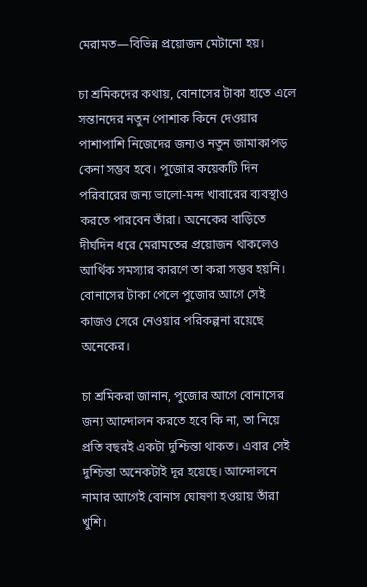মেরামত—বিভিন্ন প্রয়োজন মেটানো হয়।

চা শ্রমিকদের কথায়, বোনাসের টাকা হাতে এলে সন্তানদের নতুন পোশাক কিনে দেওয়ার পাশাপাশি নিজেদের জন্যও নতুন জামাকাপড় কেনা সম্ভব হবে। পুজোর কয়েকটি দিন পরিবারের জন্য ভালো-মন্দ খাবারের ব্যবস্থাও করতে পারবেন তাঁরা। অনেকের বাড়িতে দীর্ঘদিন ধরে মেরামতের প্রয়োজন থাকলেও আর্থিক সমস্যার কারণে তা করা সম্ভব হয়নি। বোনাসের টাকা পেলে পুজোর আগে সেই কাজও সেরে নেওয়ার পরিকল্পনা রয়েছে অনেকের।

চা শ্রমিকরা জানান, পুজোর আগে বোনাসের জন্য আন্দোলন করতে হবে কি না, তা নিয়ে প্রতি বছরই একটা দুশ্চিন্তা থাকত। এবার সেই দুশ্চিন্তা অনেকটাই দূর হয়েছে। আন্দোলনে নামার আগেই বোনাস ঘোষণা হওয়ায় তাঁরা খুশি।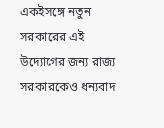একইসঙ্গে নতুন সরকারের এই উদ্যোগের জন্য রাজ্য সরকারকেও ধন্যবাদ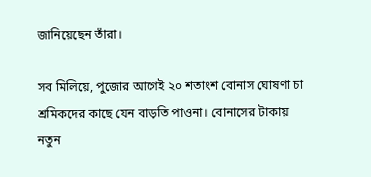জানিয়েছেন তাঁরা।

সব মিলিয়ে, পুজোর আগেই ২০ শতাংশ বোনাস ঘোষণা চা শ্রমিকদের কাছে যেন বাড়তি পাওনা। বোনাসের টাকায় নতুন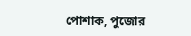পোশাক, পুজোর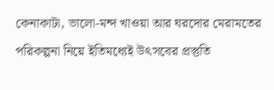কেনাকাটা, ভালো-মন্দ খাওয়া আর ঘরদোর মেরামতের পরিকল্পনা নিয়ে ইতিমধ্যেই উৎসবের প্রস্তুতি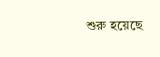শুরু হয়েছে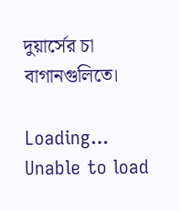দুয়ার্সের চা বাগানগুলিতে।

Loading...
Unable to load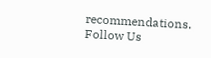recommendations.
Follow Us